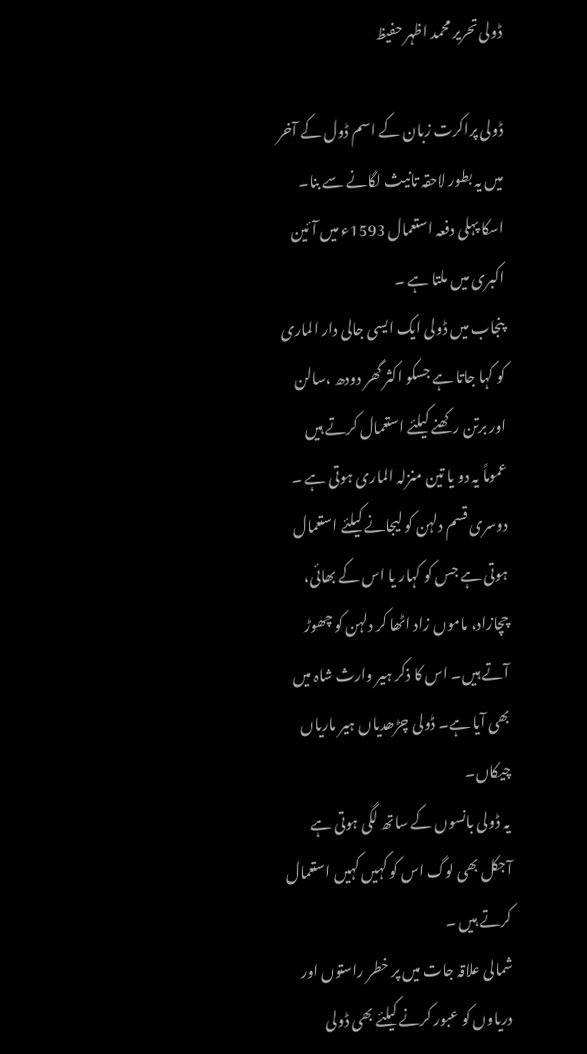ڈولی تحریر محمد اظہر حفیظ

ڈولی پراکرت زبان کے اسم ڈول کے آخر میں یہ بطور لاحقہ تانیث لگانے سے بنا۔ اسکا پہلی دفعہ استعمال 1593ء میں آئین اکبری میں ملتا ہے ۔
پنجاب میں ڈولی ایک ایسی جالی دار الماری کو کہا جاتا ہے جسکو اکثر گھر دودھ ،سالن اور برتن رکھنے کیلئے استعمال کرتے ہیں عموماً یہ دو یا تین منزلہ الماری ہوتی ہے ۔
دوسری قسم دلہن کو لیجانے کیلئے استعمال ہوتی ہے جس کو کہار یا اس کے بھائی، چچازاد، ماموں زاد اٹھا کر دلہن کو چھوڑ آتے ہیں۔ اس کا ذکر ہیر وارث شاہ میں بھی آیا ہے۔ ڈولی چڑھدیاں ہیر ماریاں چیکاں۔
یہ ڈولی بانسوں کے ساتھ لگی ہوتی ہے آجکل بھی لوگ اس کو کہیں کہیں استعمال کرتے ہیں ۔
شمالی علاقہ جات میں پر خطر راستوں اور دریاوں کو عبور کرنے کیلئے بھی ڈولی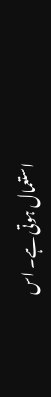استعمال ہوتی ہے۔ اس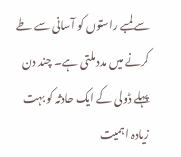سے لمبے راستوں کو آسانی سے طے کرنے میں مدد ملتی ہے۔ چند دن پہلے ڈولی کے ایک حادثہ کو بہت زیادہ اہمیت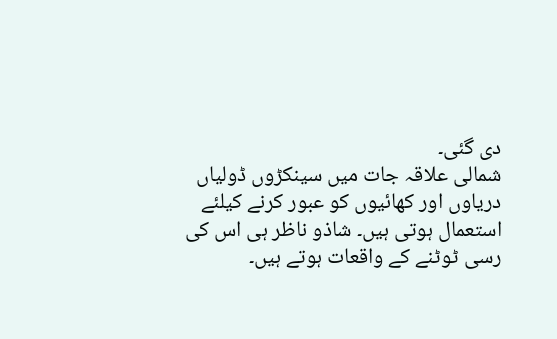دی گئی۔
شمالی علاقہ جات میں سینکڑوں ڈولیاں دریاوں اور کھائیوں کو عبور کرنے کیلئے استعمال ہوتی ہیں۔ شاذو ناظر ہی اس کی رسی ٹوٹنے کے واقعات ہوتے ہیں۔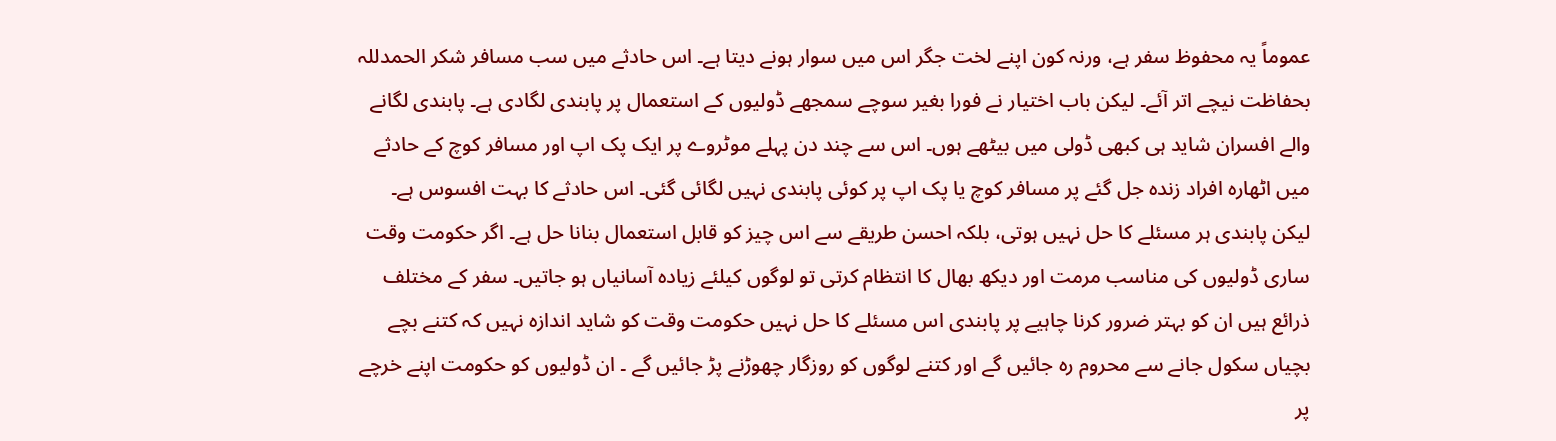عموماً یہ محفوظ سفر ہے، ورنہ کون اپنے لخت جگر اس میں سوار ہونے دیتا ہے۔ اس حادثے میں سب مسافر شکر الحمدللہ بحفاظت نیچے اتر آئے۔ لیکن باب اختیار نے فورا بغیر سوچے سمجھے ڈولیوں کے استعمال پر پابندی لگادی ہے۔ پابندی لگانے والے افسران شاید ہی کبھی ڈولی میں بیٹھے ہوں۔ اس سے چند دن پہلے موٹروے پر ایک پک اپ اور مسافر کوچ کے حادثے میں اٹھارہ افراد زندہ جل گئے پر مسافر کوچ یا پک اپ پر کوئی پابندی نہیں لگائی گئی۔ اس حادثے کا بہت افسوس ہے۔ لیکن پابندی ہر مسئلے کا حل نہیں ہوتی، بلکہ احسن طریقے سے اس چیز کو قابل استعمال بنانا حل ہے۔ اگر حکومت وقت ساری ڈولیوں کی مناسب مرمت اور دیکھ بھال کا انتظام کرتی تو لوگوں کیلئے زیادہ آسانیاں ہو جاتیں۔ سفر کے مختلف ذرائع ہیں ان کو بہتر ضرور کرنا چاہیے پر پابندی اس مسئلے کا حل نہیں حکومت وقت کو شاید اندازہ نہیں کہ کتنے بچے بچیاں سکول جانے سے محروم رہ جائیں گے اور کتنے لوگوں کو روزگار چھوڑنے پڑ جائیں گے ۔ ان ڈولیوں کو حکومت اپنے خرچے پر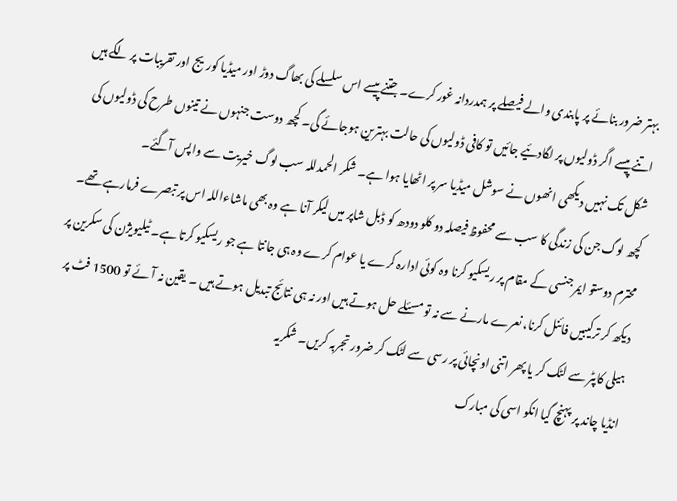بہتر ضرور بنائے پر پابندی والے فیصلے پر ہمدردانہ غور کرے۔ جتنے پیسے اس سلسلے کی بھاگ دوڑ اور میڈیا کوریج اور تقریبات پر لگے ہیں اتنے پیسے اگر ڈولیوں پر لگادئیے جائیں تو کافی ڈولیوں کی حالت بہترین ہوجائے گی۔ کچھ دوست جنہوں نے تینوں طرح کی ڈولیوں کی شکل تک نہیں دیکھی انھوں نے سوشل میڈیا سر پر اٹھایا ہوا ہے۔ شکر الحمدللہ سب لوگ خیریت سے واپس آگئے۔
کچھ لوگ جن کی زندگی کا سب سے محفوظ فیصلہ دو کلو دودھ کو ڈبل شاپر میں لیکر آنا ہے وہ بھی ماشاءاللہ اس پر تبصرے فرمارہے تھے۔ محترم دوستو ایمرجنسی کے مقام پر ریسکیو کرنا وہ کوئی ادارہ کرے یا عوام کرے وہ ہی جانتا ہے جو ریسکیو کرتا ہے۔ ٹیلیویژن کی سکرین پر دیکھ کر ترکیبیں فائنل کرنا، نعرے مارنے سے نہ تو مسئلے حل ہوتے ہیں اور نہ ہی نتائج تبدیل ہوتے ہیں ۔ یقین نہ آئے تو 1500 فٹ پر ہیلی کاپٹر سے لٹک کر یا پھر اتنی اونچائی پر رسی سے لٹک کر ضرور تجربہ کریں۔ شکریہ
انڈیا چاند پر پہنچ گیا انکو اسی کی مبارک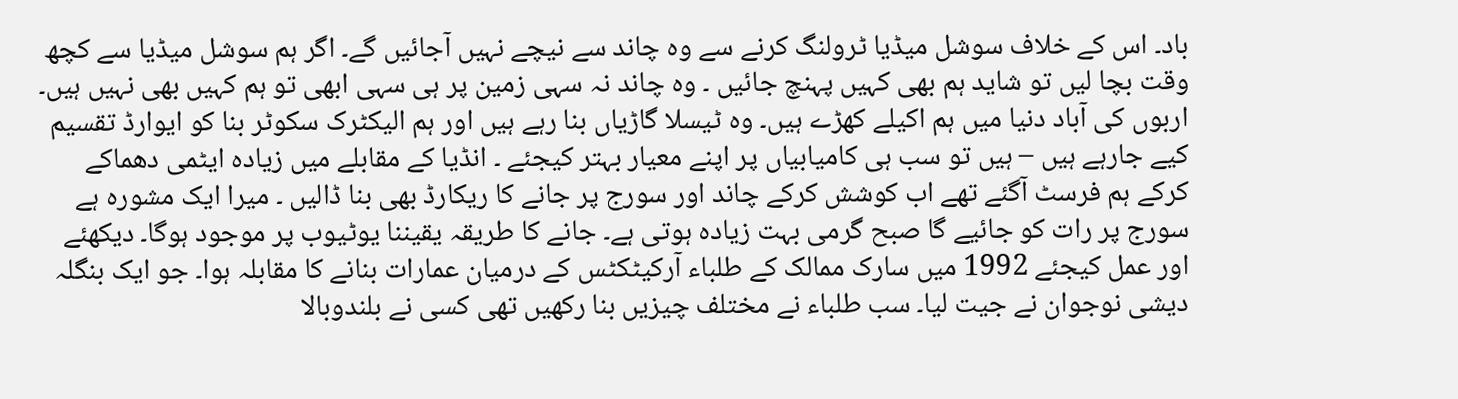باد۔ اس کے خلاف سوشل میڈیا ٹرولنگ کرنے سے وہ چاند سے نیچے نہیں آجائیں گے۔ اگر ہم سوشل میڈیا سے کچھ وقت بچا لیں تو شاید ہم بھی کہیں پہنچ جائیں ۔ وہ چاند نہ سہی زمین پر ہی سہی ابھی تو ہم کہیں بھی نہیں ہیں۔ اربوں کی آباد دنیا میں ہم اکیلے کھڑے ہیں۔ وہ ٹیسلا گاڑیاں بنا رہے ہیں اور ہم الیکٹرک سکوٹر بنا کو ایوارڈ تقسیم کیے جارہے ہیں – ہیں تو سب ہی کامیابیاں پر اپنے معیار بہتر کیجئے ۔ انڈیا کے مقابلے میں زیادہ ایٹمی دھماکے کرکے ہم فرسٹ آگئے تھے اب کوشش کرکے چاند اور سورج پر جانے کا ریکارڈ بھی بنا ڈالیں ۔ میرا ایک مشورہ ہے سورج پر رات کو جائیے گا صبح گرمی بہت زیادہ ہوتی ہے۔ جانے کا طریقہ یقیننا یوٹیوب پر موجود ہوگا۔ دیکھئے اور عمل کیجئے 1992 میں سارک ممالک کے طلباء آرکیٹکٹس کے درمیان عمارات بنانے کا مقابلہ ہوا۔ جو ایک بنگلہ دیشی نوجوان نے جیت لیا۔ سب طلباء نے مختلف چیزیں بنا رکھیں تھی کسی نے بلندوبالا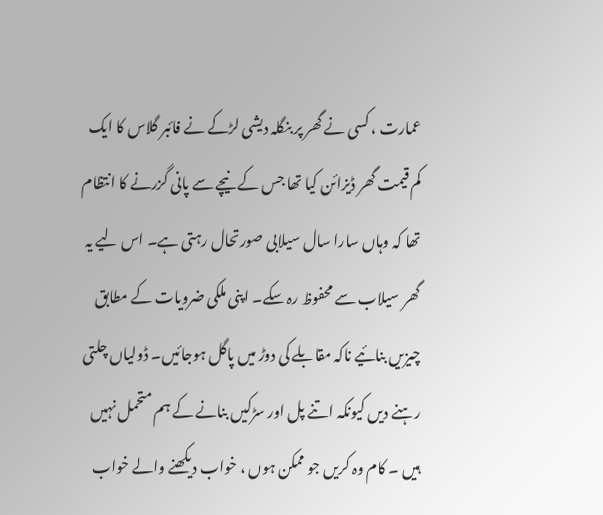عمارت ، کسی نے گھر پر بنگلہ دیشی لڑکے نے فائبر گلاس کا ایک کم قیمت گھر ڈیزائن کیا تھا جس کے نیچے سے پانی گزرنے کا انتظام تھا کہ وہاں سارا سال سیلابی صورتحال رہتی ہے۔ اس لیے یہ گھر سیلاب سے محفوظ رہ سکے۔ اپنی ملکی ضرویات کے مطابق چیزیں بنائیے ناکہ مقابلے کی دوڑ میں پاگل ہوجائیں۔ ڈولیاں چلتی رہنے دیں کیونکہ اتنے پل اور سڑکیں بنانے کے ہم متحمل نہیں ہیں ۔ کام وہ کریں جو ممکن ہوں ، خواب دیکھنے والے خواب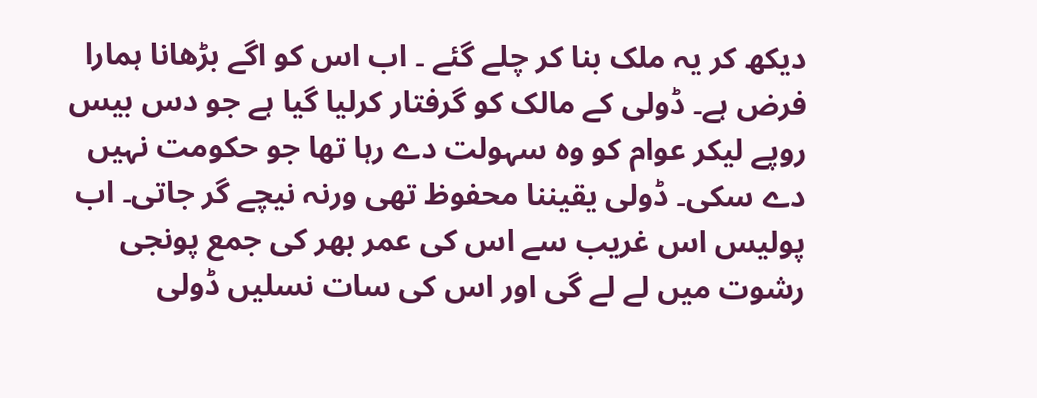دیکھ کر یہ ملک بنا کر چلے گئے ۔ اب اس کو اگے بڑھانا ہمارا فرض ہے۔ ڈولی کے مالک کو گرفتار کرلیا گیا ہے جو دس بیس روپے لیکر عوام کو وہ سہولت دے رہا تھا جو حکومت نہیں دے سکی۔ ڈولی یقیننا محفوظ تھی ورنہ نیچے گر جاتی۔ اب پولیس اس غریب سے اس کی عمر بھر کی جمع پونجی رشوت میں لے لے گی اور اس کی سات نسلیں ڈولی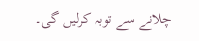چلانے سے توبہ کرلیں گی۔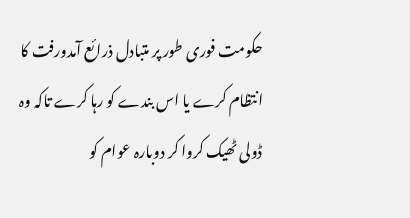حکومت فوری طور پر متبادل ذرائع آمدورفت کا انتظام کرے یا اس بندے کو رہا کرے تاکہ وہ ڈولی ٹھیک کروا کر دوبارہ عوام کو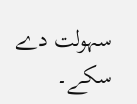سہولت دے سکے۔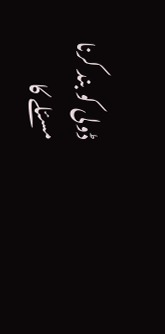ڈولی کو بند کرنا مسئلے کا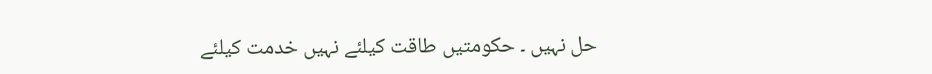حل نہیں ۔ حکومتیں طاقت کیلئے نہیں خدمت کیلئے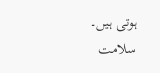ہوتی ہیں۔
سلامت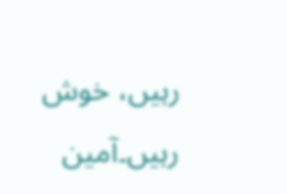رہیں، خوش رہیں۔آمین